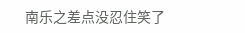南乐之差点没忍住笑了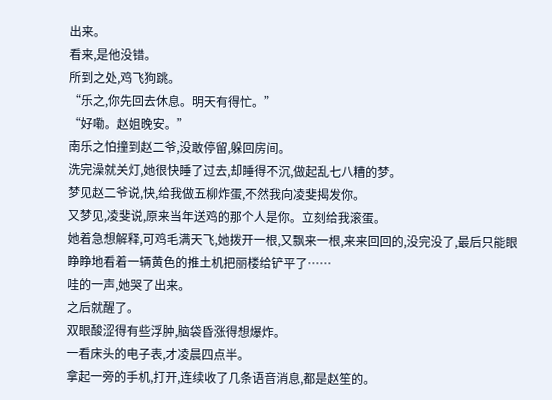出来。
看来,是他没错。
所到之处,鸡飞狗跳。
“乐之,你先回去休息。明天有得忙。”
“好嘞。赵姐晚安。”
南乐之怕撞到赵二爷,没敢停留,躲回房间。
洗完澡就关灯,她很快睡了过去,却睡得不沉,做起乱七八糟的梦。
梦见赵二爷说,快,给我做五柳炸蛋,不然我向凌斐揭发你。
又梦见,凌斐说,原来当年送鸡的那个人是你。立刻给我滚蛋。
她着急想解释,可鸡毛满天飞,她拨开一根,又飘来一根,来来回回的,没完没了,最后只能眼睁睁地看着一辆黄色的推土机把丽楼给铲平了……
哇的一声,她哭了出来。
之后就醒了。
双眼酸涩得有些浮肿,脑袋昏涨得想爆炸。
一看床头的电子表,才凌晨四点半。
拿起一旁的手机,打开,连续收了几条语音消息,都是赵笙的。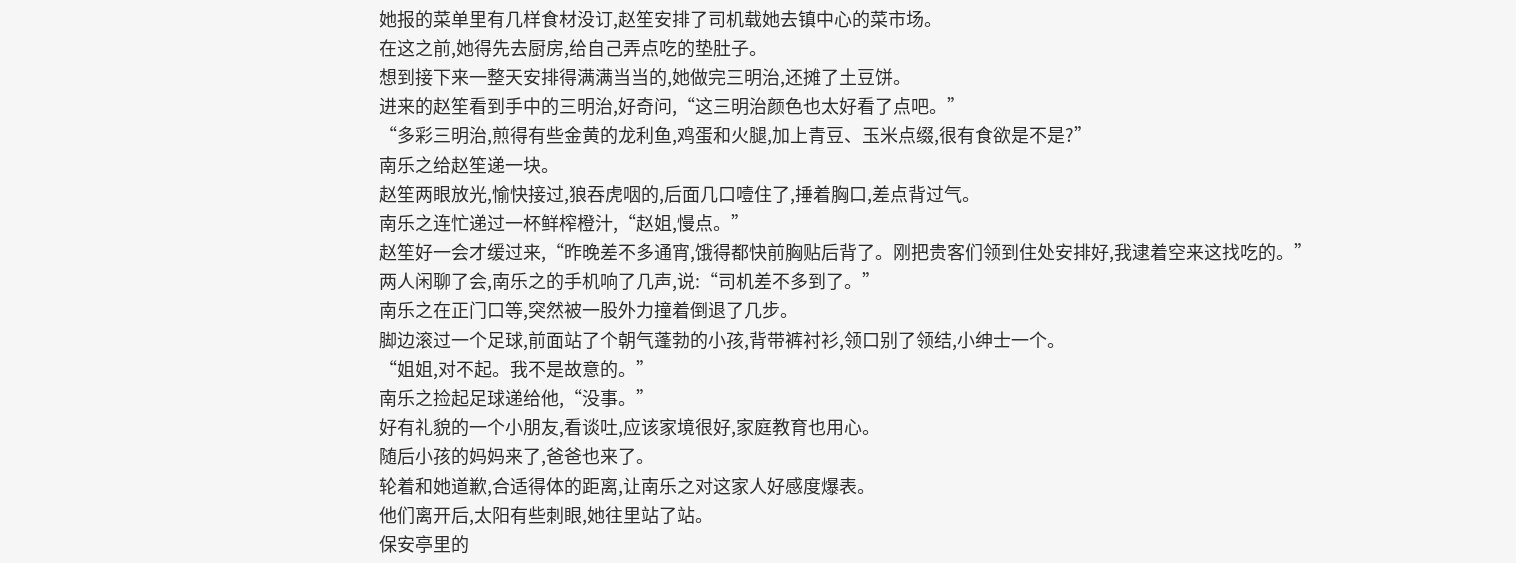她报的菜单里有几样食材没订,赵笙安排了司机载她去镇中心的菜市场。
在这之前,她得先去厨房,给自己弄点吃的垫肚子。
想到接下来一整天安排得满满当当的,她做完三明治,还摊了土豆饼。
进来的赵笙看到手中的三明治,好奇问,“这三明治颜色也太好看了点吧。”
“多彩三明治,煎得有些金黄的龙利鱼,鸡蛋和火腿,加上青豆、玉米点缀,很有食欲是不是?”
南乐之给赵笙递一块。
赵笙两眼放光,愉快接过,狼吞虎咽的,后面几口噎住了,捶着胸口,差点背过气。
南乐之连忙递过一杯鲜榨橙汁,“赵姐,慢点。”
赵笙好一会才缓过来,“昨晚差不多通宵,饿得都快前胸贴后背了。刚把贵客们领到住处安排好,我逮着空来这找吃的。”
两人闲聊了会,南乐之的手机响了几声,说:“司机差不多到了。”
南乐之在正门口等,突然被一股外力撞着倒退了几步。
脚边滚过一个足球,前面站了个朝气蓬勃的小孩,背带裤衬衫,领口别了领结,小绅士一个。
“姐姐,对不起。我不是故意的。”
南乐之捡起足球递给他,“没事。”
好有礼貌的一个小朋友,看谈吐,应该家境很好,家庭教育也用心。
随后小孩的妈妈来了,爸爸也来了。
轮着和她道歉,合适得体的距离,让南乐之对这家人好感度爆表。
他们离开后,太阳有些刺眼,她往里站了站。
保安亭里的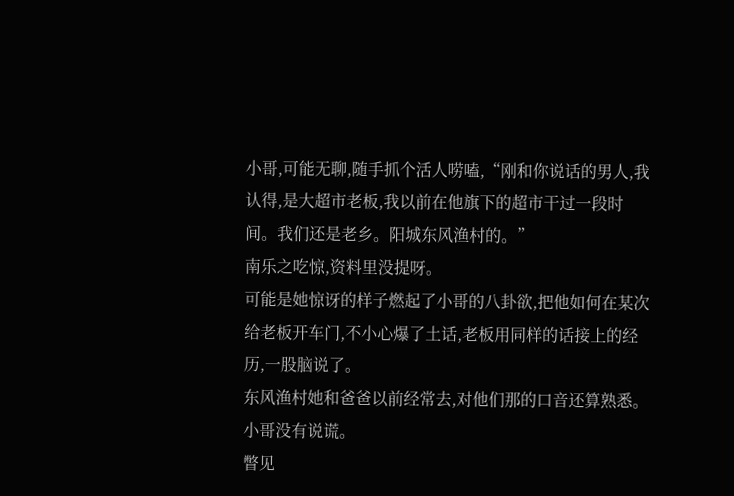小哥,可能无聊,随手抓个活人唠嗑,“刚和你说话的男人,我认得,是大超市老板,我以前在他旗下的超市干过一段时间。我们还是老乡。阳城东风渔村的。”
南乐之吃惊,资料里没提呀。
可能是她惊讶的样子燃起了小哥的八卦欲,把他如何在某次给老板开车门,不小心爆了土话,老板用同样的话接上的经历,一股脑说了。
东风渔村她和爸爸以前经常去,对他们那的口音还算熟悉。
小哥没有说谎。
瞥见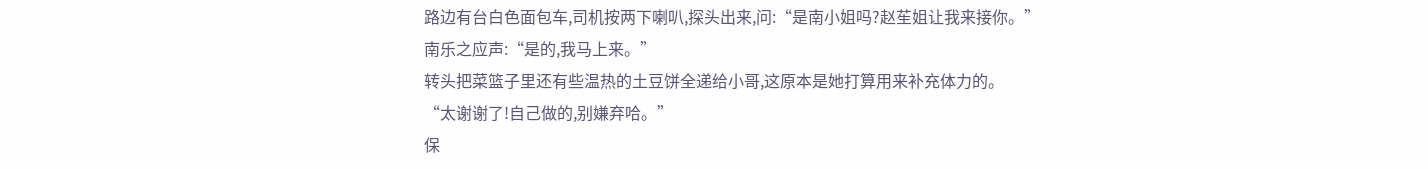路边有台白色面包车,司机按两下喇叭,探头出来,问:“是南小姐吗?赵苼姐让我来接你。”
南乐之应声:“是的,我马上来。”
转头把菜篮子里还有些温热的土豆饼全递给小哥,这原本是她打算用来补充体力的。
“太谢谢了!自己做的,别嫌弃哈。”
保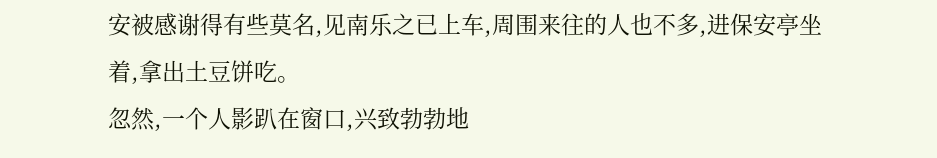安被感谢得有些莫名,见南乐之已上车,周围来往的人也不多,进保安亭坐着,拿出土豆饼吃。
忽然,一个人影趴在窗口,兴致勃勃地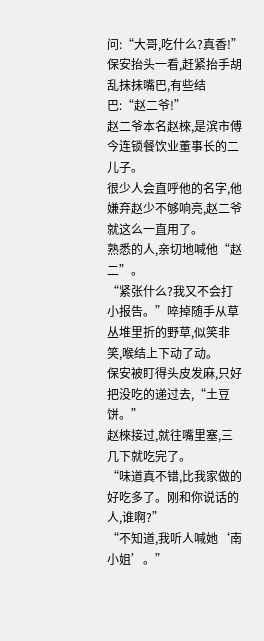问:“大哥,吃什么?真香!”
保安抬头一看,赶紧抬手胡乱抹抹嘴巴,有些结巴:“赵二爷!”
赵二爷本名赵棶,是滨市傅今连锁餐饮业董事长的二儿子。
很少人会直呼他的名字,他嫌弃赵少不够响亮,赵二爷就这么一直用了。
熟悉的人,亲切地喊他“赵二”。
“紧张什么?我又不会打小报告。”啐掉随手从草丛堆里折的野草,似笑非笑,喉结上下动了动。
保安被盯得头皮发麻,只好把没吃的递过去,“土豆饼。”
赵棶接过,就往嘴里塞,三几下就吃完了。
“味道真不错,比我家做的好吃多了。刚和你说话的人,谁啊?”
“不知道,我听人喊她‘南小姐’。”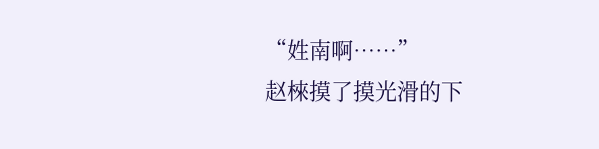“姓南啊……”
赵棶摸了摸光滑的下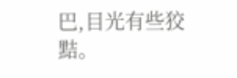巴,目光有些狡黠。